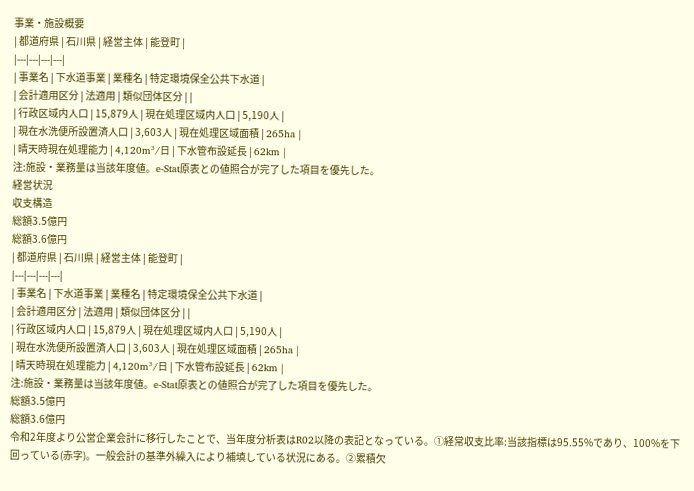事業・施設概要
| 都道府県 | 石川県 | 経営主体 | 能登町 |
|---|---|---|---|
| 事業名 | 下水道事業 | 業種名 | 特定環境保全公共下水道 |
| 会計適用区分 | 法適用 | 類似団体区分 | |
| 行政区域内人口 | 15,879人 | 現在処理区域内人口 | 5,190人 |
| 現在水洗便所設置済人口 | 3,603人 | 現在処理区域面積 | 265ha |
| 晴天時現在処理能力 | 4,120m³/日 | 下水管布設延長 | 62km |
注:施設・業務量は当該年度値。e-Stat原表との値照合が完了した項目を優先した。
経営状況
収支構造
総額3.5億円
総額3.6億円
| 都道府県 | 石川県 | 経営主体 | 能登町 |
|---|---|---|---|
| 事業名 | 下水道事業 | 業種名 | 特定環境保全公共下水道 |
| 会計適用区分 | 法適用 | 類似団体区分 | |
| 行政区域内人口 | 15,879人 | 現在処理区域内人口 | 5,190人 |
| 現在水洗便所設置済人口 | 3,603人 | 現在処理区域面積 | 265ha |
| 晴天時現在処理能力 | 4,120m³/日 | 下水管布設延長 | 62km |
注:施設・業務量は当該年度値。e-Stat原表との値照合が完了した項目を優先した。
総額3.5億円
総額3.6億円
令和2年度より公営企業会計に移行したことで、当年度分析表はR02以降の表記となっている。①経常収支比率:当該指標は95.55%であり、100%を下回っている(赤字)。一般会計の基準外繰入により補填している状況にある。②累積欠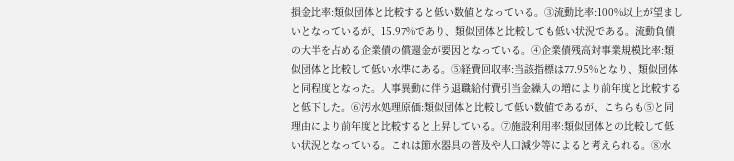損金比率:類似団体と比較すると低い数値となっている。③流動比率:100%以上が望ましいとなっているが、15.97%であり、類似団体と比較しても低い状況である。流動負債の大半を占める企業債の償還金が要因となっている。④企業債残高対事業規模比率:類似団体と比較して低い水準にある。⑤経費回収率:当該指標は77.95%となり、類似団体と同程度となった。人事異動に伴う退職給付費引当金繰入の増により前年度と比較すると低下した。⑥汚水処理原価:類似団体と比較して低い数値であるが、こちらも⑤と同理由により前年度と比較すると上昇している。⑦施設利用率:類似団体との比較して低い状況となっている。これは節水器具の普及や人口減少等によると考えられる。⑧水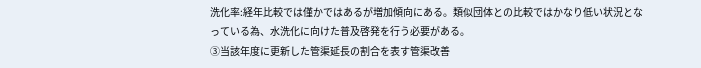洗化率:経年比較では僅かではあるが増加傾向にある。類似団体との比較ではかなり低い状況となっている為、水洗化に向けた普及啓発を行う必要がある。
③当該年度に更新した管渠延長の割合を表す管渠改善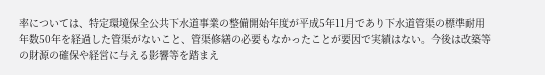率については、特定環境保全公共下水道事業の整備開始年度が平成5年11月であり下水道管渠の標準耐用年数50年を経過した管渠がないこと、管渠修繕の必要もなかったことが要因で実績はない。今後は改築等の財源の確保や経営に与える影響等を踏まえ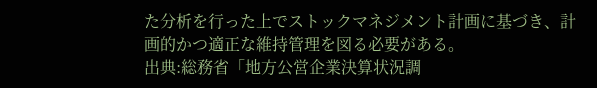た分析を行った上でストックマネジメント計画に基づき、計画的かつ適正な維持管理を図る必要がある。
出典:総務省「地方公営企業決算状況調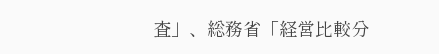査」、総務省「経営比較分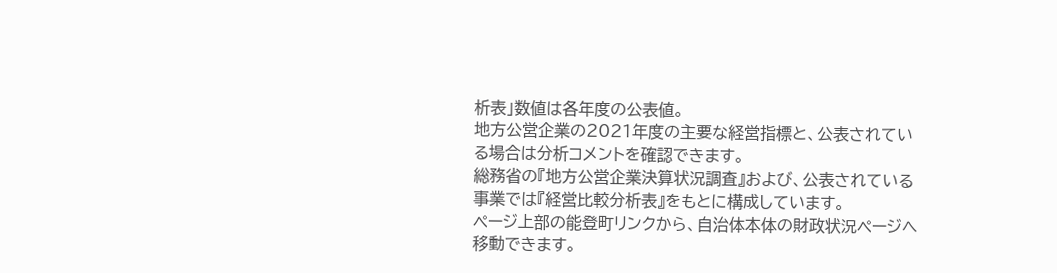析表」数値は各年度の公表値。
地方公営企業の2021年度の主要な経営指標と、公表されている場合は分析コメントを確認できます。
総務省の『地方公営企業決算状況調査』および、公表されている事業では『経営比較分析表』をもとに構成しています。
ページ上部の能登町リンクから、自治体本体の財政状況ページへ移動できます。